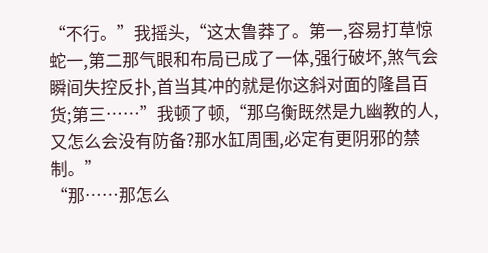“不行。”我摇头,“这太鲁莽了。第一,容易打草惊蛇一,第二那气眼和布局已成了一体,强行破坏,煞气会瞬间失控反扑,首当其冲的就是你这斜对面的隆昌百货;第三……”我顿了顿,“那乌衡既然是九幽教的人,又怎么会没有防备?那水缸周围,必定有更阴邪的禁制。”
“那……那怎么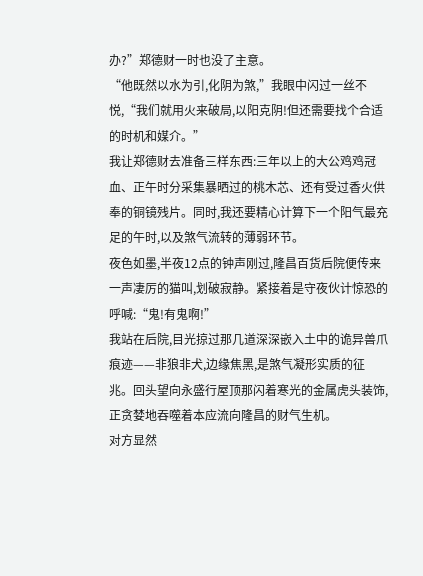办?”郑德财一时也没了主意。
“他既然以水为引,化阴为煞,”我眼中闪过一丝不悦,“我们就用火来破局,以阳克阴!但还需要找个合适的时机和媒介。”
我让郑德财去准备三样东西:三年以上的大公鸡鸡冠血、正午时分采集暴晒过的桃木芯、还有受过香火供奉的铜镜残片。同时,我还要精心计算下一个阳气最充足的午时,以及煞气流转的薄弱环节。
夜色如墨,半夜12点的钟声刚过,隆昌百货后院便传来一声凄厉的猫叫,划破寂静。紧接着是守夜伙计惊恐的呼喊:“鬼!有鬼啊!”
我站在后院,目光掠过那几道深深嵌入土中的诡异兽爪痕迹——非狼非犬,边缘焦黑,是煞气凝形实质的征兆。回头望向永盛行屋顶那闪着寒光的金属虎头装饰,正贪婪地吞噬着本应流向隆昌的财气生机。
对方显然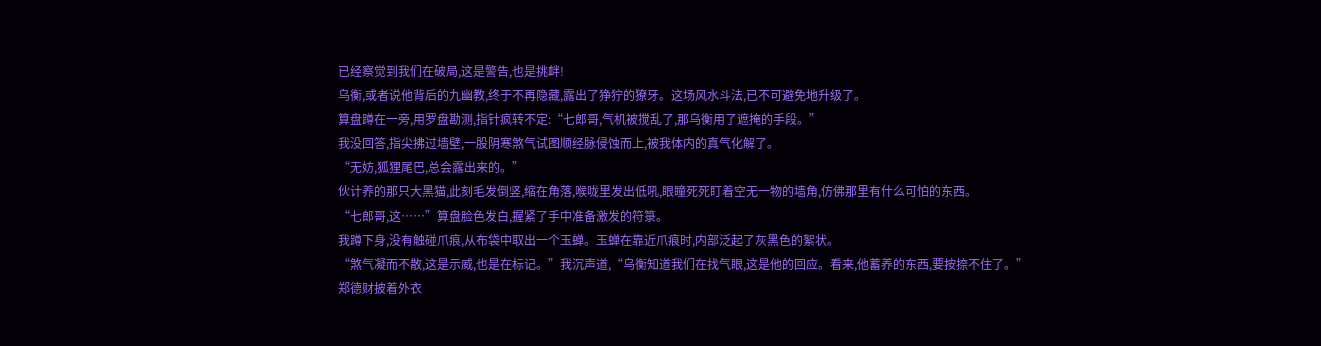已经察觉到我们在破局,这是警告,也是挑衅!
乌衡,或者说他背后的九幽教,终于不再隐藏,露出了狰狞的獠牙。这场风水斗法,已不可避免地升级了。
算盘蹲在一旁,用罗盘勘测,指针疯转不定:“七郎哥,气机被搅乱了,那乌衡用了遮掩的手段。”
我没回答,指尖拂过墙壁,一股阴寒煞气试图顺经脉侵蚀而上,被我体内的真气化解了。
“无妨,狐狸尾巴,总会露出来的。”
伙计养的那只大黑猫,此刻毛发倒竖,缩在角落,喉咙里发出低吼,眼瞳死死盯着空无一物的墙角,仿佛那里有什么可怕的东西。
“七郎哥,这……”算盘脸色发白,握紧了手中准备激发的符箓。
我蹲下身,没有触碰爪痕,从布袋中取出一个玉蝉。玉蝉在靠近爪痕时,内部泛起了灰黑色的絮状。
“煞气凝而不散,这是示威,也是在标记。”我沉声道,“乌衡知道我们在找气眼,这是他的回应。看来,他蓄养的东西,要按捺不住了。”
郑德财披着外衣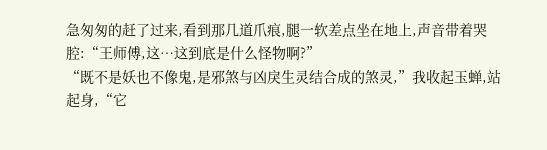急匆匆的赶了过来,看到那几道爪痕,腿一软差点坐在地上,声音带着哭腔:“王师傅,这…这到底是什么怪物啊?”
“既不是妖也不像鬼,是邪煞与凶戾生灵结合成的煞灵,”我收起玉蝉,站起身,“它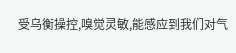受乌衡操控,嗅觉灵敏,能感应到我们对气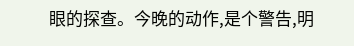眼的探查。今晚的动作,是个警告,明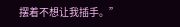摆着不想让我插手。”